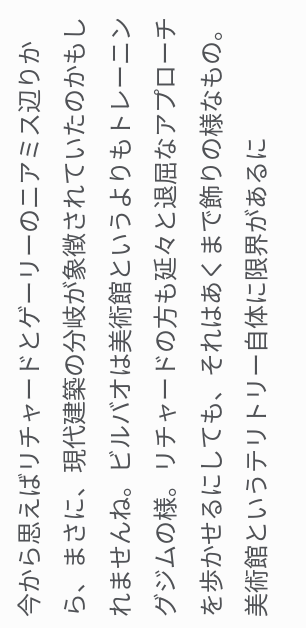今から思えばリチャードとゲーリーのニアミス辺りから、まさに、現代建築の分岐が象徴されていたのかもしれませんね。ビルバオは美術館というよりもトレーニングジムの様。リチャードの方も延々と退屈なアプローチを歩かせるにしても、それはあくまで飾りの様なもの。美術館というテリトリー自体に限界があるに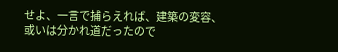せよ、一言で捕らえれば、建築の変容、或いは分かれ道だったので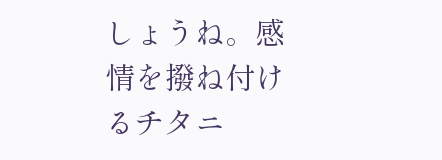しょうね。感情を撥ね付けるチタニ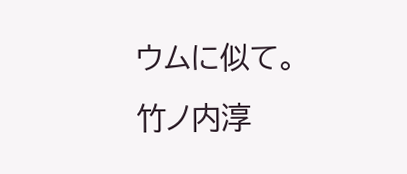ウムに似て。
竹ノ内淳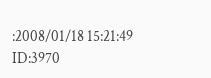:2008/01/18 15:21:49 ID:3970